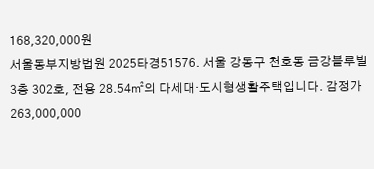168,320,000원
서울동부지방법원 2025타경51576. 서울 강동구 천호동 금강블루빌 3층 302호, 전용 28.54㎡의 다세대·도시형생활주택입니다. 감정가 263,000,000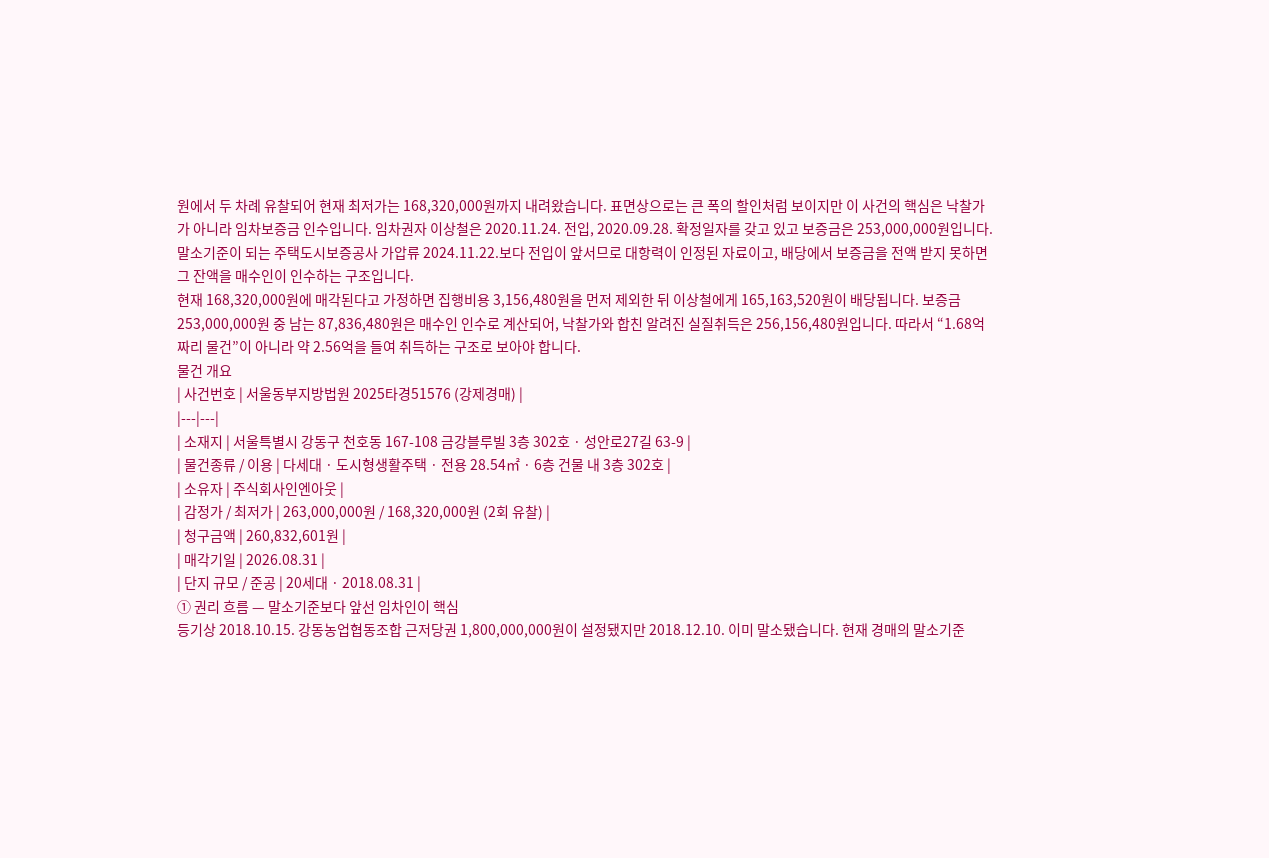원에서 두 차례 유찰되어 현재 최저가는 168,320,000원까지 내려왔습니다. 표면상으로는 큰 폭의 할인처럼 보이지만 이 사건의 핵심은 낙찰가가 아니라 임차보증금 인수입니다. 임차권자 이상철은 2020.11.24. 전입, 2020.09.28. 확정일자를 갖고 있고 보증금은 253,000,000원입니다. 말소기준이 되는 주택도시보증공사 가압류 2024.11.22.보다 전입이 앞서므로 대항력이 인정된 자료이고, 배당에서 보증금을 전액 받지 못하면 그 잔액을 매수인이 인수하는 구조입니다.
현재 168,320,000원에 매각된다고 가정하면 집행비용 3,156,480원을 먼저 제외한 뒤 이상철에게 165,163,520원이 배당됩니다. 보증금 253,000,000원 중 남는 87,836,480원은 매수인 인수로 계산되어, 낙찰가와 합친 알려진 실질취득은 256,156,480원입니다. 따라서 “1.68억짜리 물건”이 아니라 약 2.56억을 들여 취득하는 구조로 보아야 합니다.
물건 개요
| 사건번호 | 서울동부지방법원 2025타경51576 (강제경매) |
|---|---|
| 소재지 | 서울특별시 강동구 천호동 167-108 금강블루빌 3층 302호 · 성안로27길 63-9 |
| 물건종류 / 이용 | 다세대 · 도시형생활주택 · 전용 28.54㎡ · 6층 건물 내 3층 302호 |
| 소유자 | 주식회사인엔아웃 |
| 감정가 / 최저가 | 263,000,000원 / 168,320,000원 (2회 유찰) |
| 청구금액 | 260,832,601원 |
| 매각기일 | 2026.08.31 |
| 단지 규모 / 준공 | 20세대 · 2018.08.31 |
① 권리 흐름 — 말소기준보다 앞선 임차인이 핵심
등기상 2018.10.15. 강동농업협동조합 근저당권 1,800,000,000원이 설정됐지만 2018.12.10. 이미 말소됐습니다. 현재 경매의 말소기준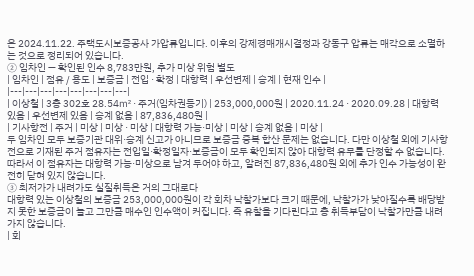은 2024.11.22. 주택도시보증공사 가압류입니다. 이후의 강제경매개시결정과 강동구 압류는 매각으로 소멸하는 것으로 정리되어 있습니다.
② 임차인 — 확인된 인수 8,783만원, 추가 미상 위험 별도
| 임차인 | 점유 / 용도 | 보증금 | 전입 · 확정 | 대항력 | 우선변제 | 승계 | 현재 인수 |
|---|---|---|---|---|---|---|---|
| 이상철 | 3층 302호 28.54㎡ · 주거(임차권등기) | 253,000,000원 | 2020.11.24 · 2020.09.28 | 대항력 있음 | 우선변제 있음 | 승계 없음 | 87,836,480원 |
| 기사항전 | 주거 | 미상 | 미상 · 미상 | 대항력 가능·미상 | 미상 | 승계 없음 | 미상 |
두 임차인 모두 보증기관 대위·승계 신고가 아니므로 보증금 중복 합산 문제는 없습니다. 다만 이상철 외에 기사항전으로 기재된 주거 점유자는 전입일·확정일자·보증금이 모두 확인되지 않아 대항력 유무를 단정할 수 없습니다. 따라서 이 점유자는 대항력 가능·미상으로 남겨 두어야 하고, 알려진 87,836,480원 외에 추가 인수 가능성이 완전히 닫혀 있지 않습니다.
③ 최저가가 내려가도 실질취득은 거의 그대로다
대항력 있는 이상철의 보증금 253,000,000원이 각 회차 낙찰가보다 크기 때문에, 낙찰가가 낮아질수록 배당받지 못한 보증금이 늘고 그만큼 매수인 인수액이 커집니다. 즉 유찰을 기다린다고 총 취득부담이 낙찰가만큼 내려가지 않습니다.
| 회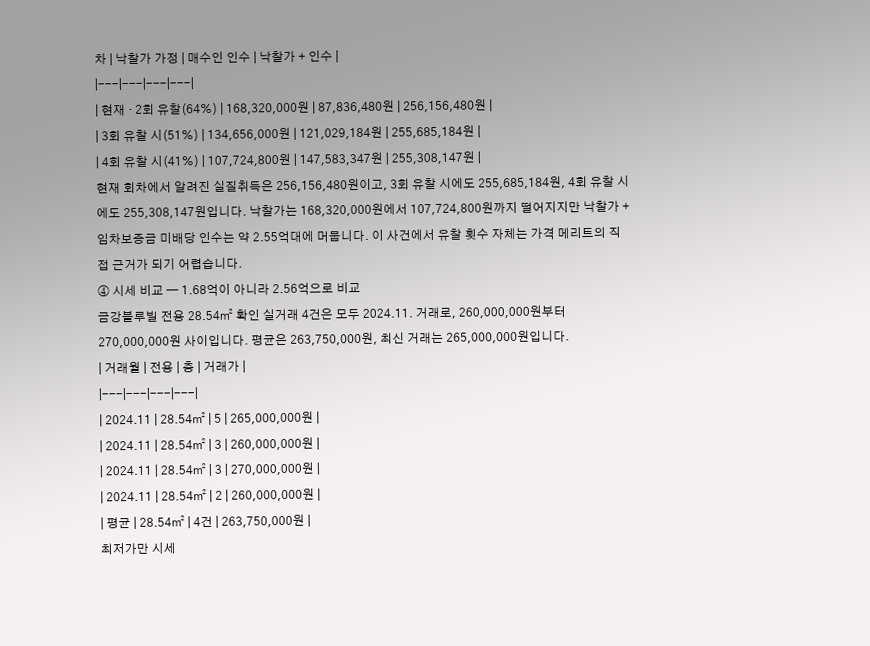차 | 낙찰가 가정 | 매수인 인수 | 낙찰가 + 인수 |
|---|---|---|---|
| 현재 · 2회 유찰(64%) | 168,320,000원 | 87,836,480원 | 256,156,480원 |
| 3회 유찰 시(51%) | 134,656,000원 | 121,029,184원 | 255,685,184원 |
| 4회 유찰 시(41%) | 107,724,800원 | 147,583,347원 | 255,308,147원 |
현재 회차에서 알려진 실질취득은 256,156,480원이고, 3회 유찰 시에도 255,685,184원, 4회 유찰 시에도 255,308,147원입니다. 낙찰가는 168,320,000원에서 107,724,800원까지 떨어지지만 낙찰가 + 임차보증금 미배당 인수는 약 2.55억대에 머뭅니다. 이 사건에서 유찰 횟수 자체는 가격 메리트의 직접 근거가 되기 어렵습니다.
④ 시세 비교 — 1.68억이 아니라 2.56억으로 비교
금강블루빌 전용 28.54㎡ 확인 실거래 4건은 모두 2024.11. 거래로, 260,000,000원부터 270,000,000원 사이입니다. 평균은 263,750,000원, 최신 거래는 265,000,000원입니다.
| 거래월 | 전용 | 층 | 거래가 |
|---|---|---|---|
| 2024.11 | 28.54㎡ | 5 | 265,000,000원 |
| 2024.11 | 28.54㎡ | 3 | 260,000,000원 |
| 2024.11 | 28.54㎡ | 3 | 270,000,000원 |
| 2024.11 | 28.54㎡ | 2 | 260,000,000원 |
| 평균 | 28.54㎡ | 4건 | 263,750,000원 |
최저가만 시세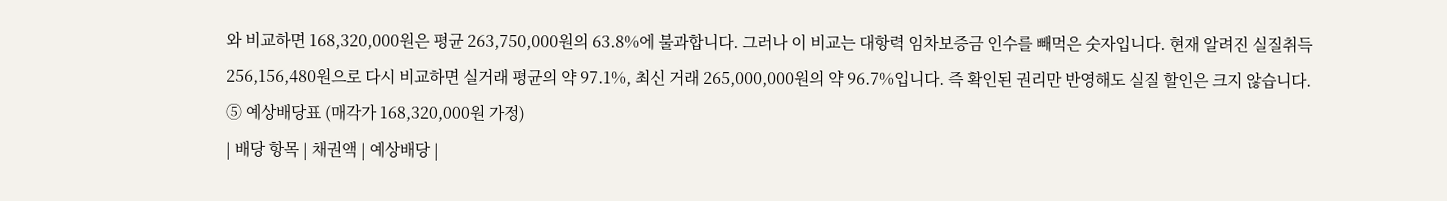와 비교하면 168,320,000원은 평균 263,750,000원의 63.8%에 불과합니다. 그러나 이 비교는 대항력 임차보증금 인수를 빼먹은 숫자입니다. 현재 알려진 실질취득 256,156,480원으로 다시 비교하면 실거래 평균의 약 97.1%, 최신 거래 265,000,000원의 약 96.7%입니다. 즉 확인된 권리만 반영해도 실질 할인은 크지 않습니다.
⑤ 예상배당표 (매각가 168,320,000원 가정)
| 배당 항목 | 채권액 | 예상배당 |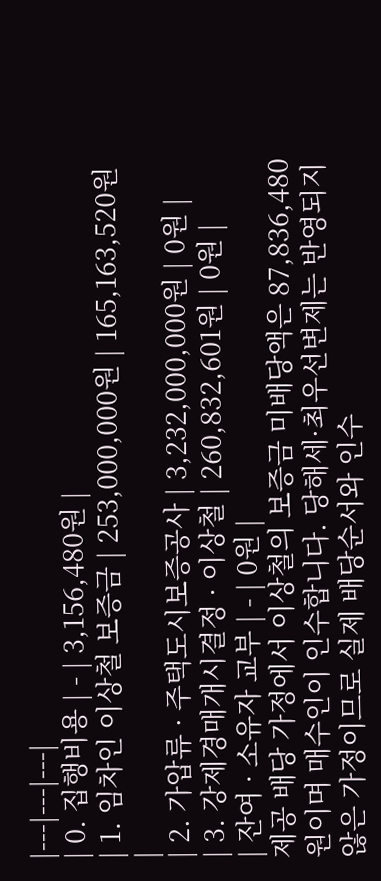|---|---|---|
| 0. 집행비용 | - | 3,156,480원 |
| 1. 임차인 이상철 보증금 | 253,000,000원 | 165,163,520원 |
| 2. 가압류 · 주택도시보증공사 | 3,232,000,000원 | 0원 |
| 3. 강제경매개시결정 · 이상철 | 260,832,601원 | 0원 |
| 잔여 · 소유자 교부 | - | 0원 |
제공 배당 가정에서 이상철의 보증금 미배당액은 87,836,480원이며 매수인이 인수합니다. 당해세·최우선변제는 반영되지 않은 가정이므로 실제 배당순서와 인수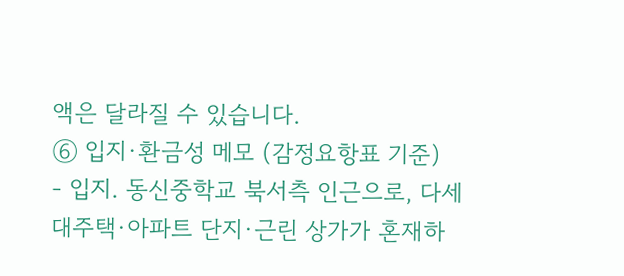액은 달라질 수 있습니다.
⑥ 입지·환금성 메모 (감정요항표 기준)
- 입지. 동신중학교 북서측 인근으로, 다세대주택·아파트 단지·근린 상가가 혼재하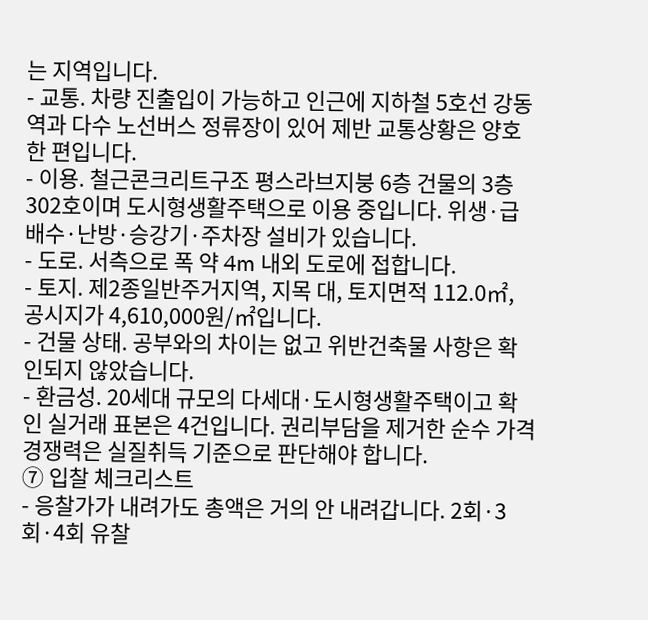는 지역입니다.
- 교통. 차량 진출입이 가능하고 인근에 지하철 5호선 강동역과 다수 노선버스 정류장이 있어 제반 교통상황은 양호한 편입니다.
- 이용. 철근콘크리트구조 평스라브지붕 6층 건물의 3층 302호이며 도시형생활주택으로 이용 중입니다. 위생·급배수·난방·승강기·주차장 설비가 있습니다.
- 도로. 서측으로 폭 약 4m 내외 도로에 접합니다.
- 토지. 제2종일반주거지역, 지목 대, 토지면적 112.0㎡, 공시지가 4,610,000원/㎡입니다.
- 건물 상태. 공부와의 차이는 없고 위반건축물 사항은 확인되지 않았습니다.
- 환금성. 20세대 규모의 다세대·도시형생활주택이고 확인 실거래 표본은 4건입니다. 권리부담을 제거한 순수 가격경쟁력은 실질취득 기준으로 판단해야 합니다.
⑦ 입찰 체크리스트
- 응찰가가 내려가도 총액은 거의 안 내려갑니다. 2회·3회·4회 유찰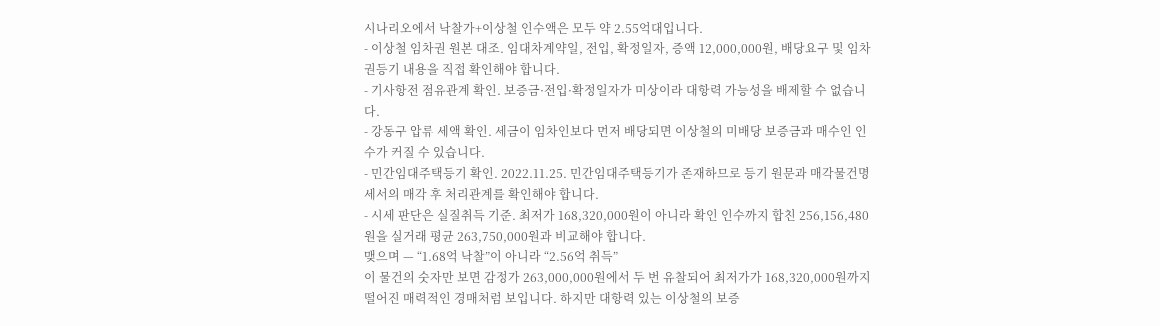시나리오에서 낙찰가+이상철 인수액은 모두 약 2.55억대입니다.
- 이상철 임차권 원본 대조. 임대차계약일, 전입, 확정일자, 증액 12,000,000원, 배당요구 및 임차권등기 내용을 직접 확인해야 합니다.
- 기사항전 점유관계 확인. 보증금·전입·확정일자가 미상이라 대항력 가능성을 배제할 수 없습니다.
- 강동구 압류 세액 확인. 세금이 임차인보다 먼저 배당되면 이상철의 미배당 보증금과 매수인 인수가 커질 수 있습니다.
- 민간임대주택등기 확인. 2022.11.25. 민간임대주택등기가 존재하므로 등기 원문과 매각물건명세서의 매각 후 처리관계를 확인해야 합니다.
- 시세 판단은 실질취득 기준. 최저가 168,320,000원이 아니라 확인 인수까지 합친 256,156,480원을 실거래 평균 263,750,000원과 비교해야 합니다.
맺으며 — “1.68억 낙찰”이 아니라 “2.56억 취득”
이 물건의 숫자만 보면 감정가 263,000,000원에서 두 번 유찰되어 최저가가 168,320,000원까지 떨어진 매력적인 경매처럼 보입니다. 하지만 대항력 있는 이상철의 보증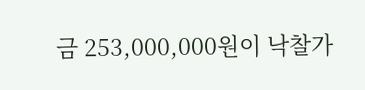금 253,000,000원이 낙찰가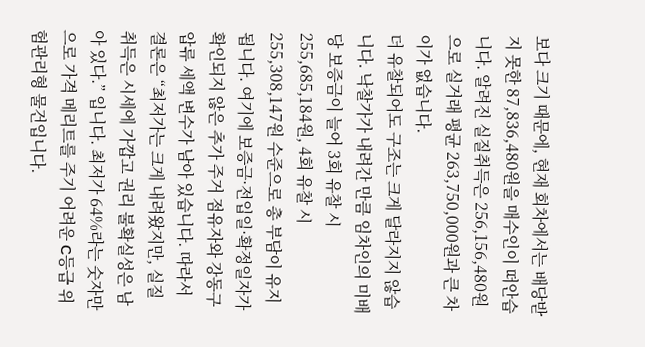보다 크기 때문에, 현재 회차에서는 배당받지 못한 87,836,480원을 매수인이 떠안습니다. 알려진 실질취득은 256,156,480원으로 실거래 평균 263,750,000원과 큰 차이가 없습니다.
더 유찰되어도 구조는 크게 달라지지 않습니다. 낙찰가가 내려간 만큼 임차인의 미배당 보증금이 늘어 3회 유찰 시 255,685,184원, 4회 유찰 시 255,308,147원 수준으로 총 부담이 유지됩니다. 여기에 보증금·전입일·확정일자가 확인되지 않은 추가 주거 점유자와 강동구 압류 세액 변수가 남아 있습니다. 따라서 결론은 “최저가는 크게 내려왔지만, 실질취득은 시세에 가깝고 권리 불확실성은 남아 있다.” 입니다. 최저가 64%라는 숫자만으로 가격 메리트를 주기 어려운 C등급 위험관리형 물건입니다.